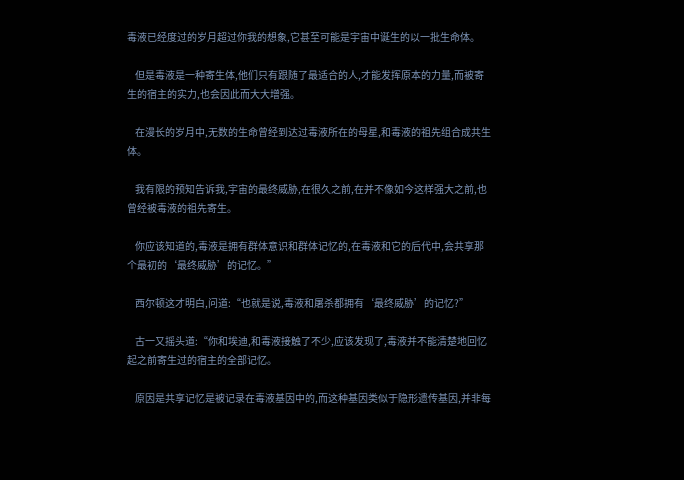毒液已经度过的岁月超过你我的想象,它甚至可能是宇宙中诞生的以一批生命体。

    但是毒液是一种寄生体,他们只有跟随了最适合的人,才能发挥原本的力量,而被寄生的宿主的实力,也会因此而大大增强。

    在漫长的岁月中,无数的生命曾经到达过毒液所在的母星,和毒液的祖先组合成共生体。

    我有限的预知告诉我,宇宙的最终威胁,在很久之前,在并不像如今这样强大之前,也曾经被毒液的祖先寄生。

    你应该知道的,毒液是拥有群体意识和群体记忆的,在毒液和它的后代中,会共享那个最初的‘最终威胁’的记忆。”

    西尔顿这才明白,问道:“也就是说,毒液和屠杀都拥有‘最终威胁’的记忆?”

    古一又摇头道:“你和埃迪,和毒液接触了不少,应该发现了,毒液并不能清楚地回忆起之前寄生过的宿主的全部记忆。

    原因是共享记忆是被记录在毒液基因中的,而这种基因类似于隐形遗传基因,并非每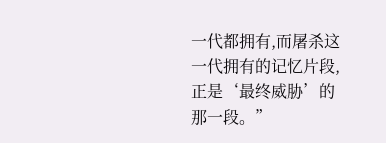一代都拥有,而屠杀这一代拥有的记忆片段,正是‘最终威胁’的那一段。”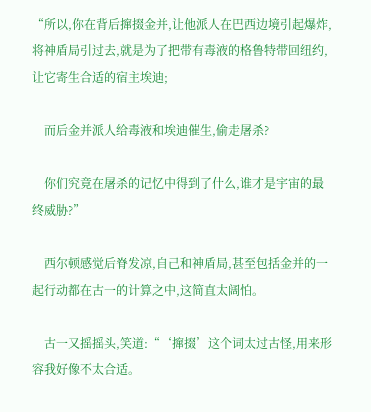“所以,你在背后撺掇金并,让他派人在巴西边境引起爆炸,将神盾局引过去,就是为了把带有毒液的格鲁特带回纽约,让它寄生合适的宿主埃迪;

    而后金并派人给毒液和埃迪催生,偷走屠杀?

    你们究竟在屠杀的记忆中得到了什么,谁才是宇宙的最终威胁?”

    西尔顿感觉后脊发凉,自己和神盾局,甚至包括金并的一起行动都在古一的计算之中,这简直太阔怕。

    古一又摇摇头,笑道:“‘撺掇’这个词太过古怪,用来形容我好像不太合适。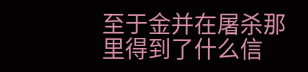至于金并在屠杀那里得到了什么信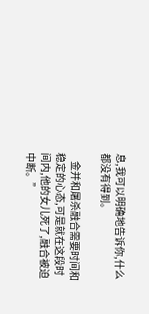息,我可以明确地告诉你,什么都没有得到。

    金并和屠杀融合需要时间和稳定的心态,可是就在这段时间内,他的女儿死了,融合被迫中断。”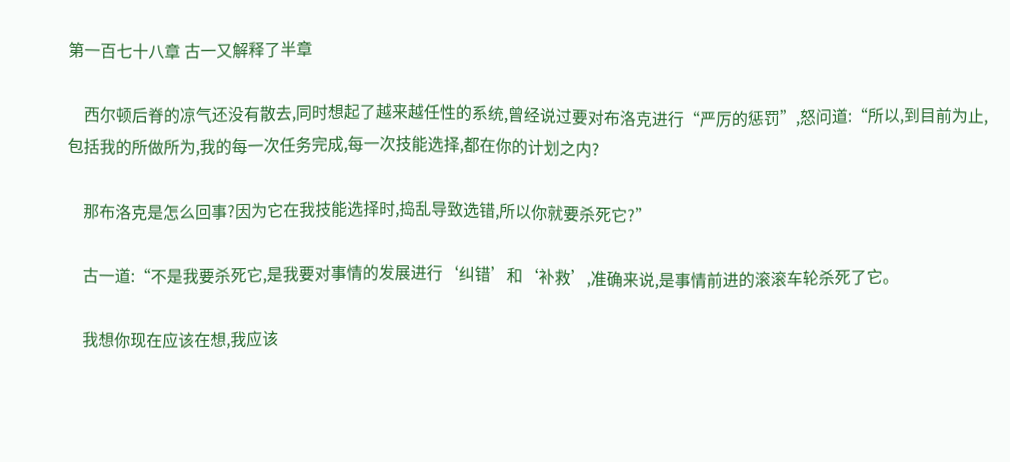第一百七十八章 古一又解释了半章

    西尔顿后脊的凉气还没有散去,同时想起了越来越任性的系统,曾经说过要对布洛克进行“严厉的惩罚”,怒问道:“所以,到目前为止,包括我的所做所为,我的每一次任务完成,每一次技能选择,都在你的计划之内?

    那布洛克是怎么回事?因为它在我技能选择时,捣乱导致选错,所以你就要杀死它?”

    古一道:“不是我要杀死它,是我要对事情的发展进行‘纠错’和‘补救’,准确来说,是事情前进的滚滚车轮杀死了它。

    我想你现在应该在想,我应该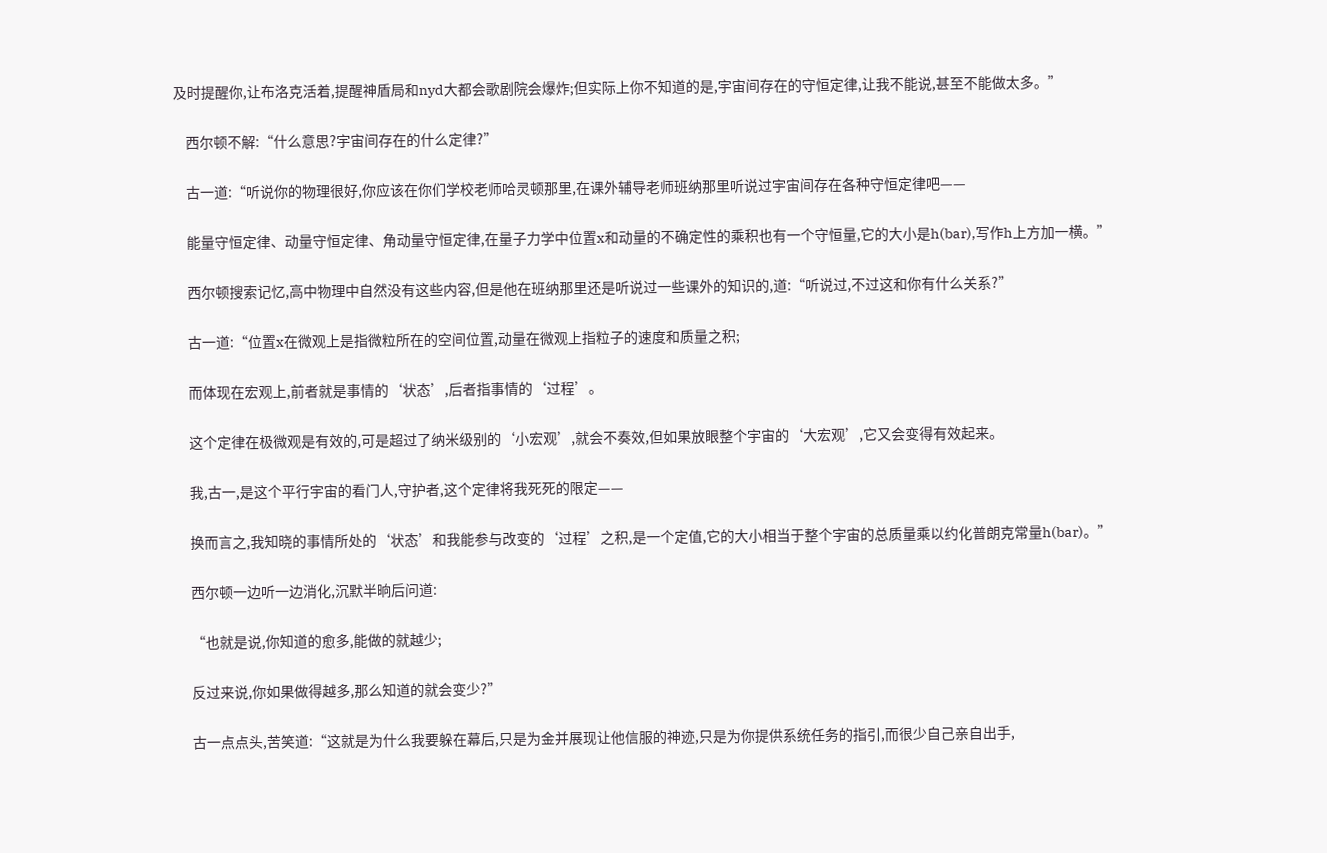及时提醒你,让布洛克活着,提醒神盾局和nyd大都会歌剧院会爆炸;但实际上你不知道的是,宇宙间存在的守恒定律,让我不能说,甚至不能做太多。”

    西尔顿不解:“什么意思?宇宙间存在的什么定律?”

    古一道:“听说你的物理很好,你应该在你们学校老师哈灵顿那里,在课外辅导老师班纳那里听说过宇宙间存在各种守恒定律吧——

    能量守恒定律、动量守恒定律、角动量守恒定律,在量子力学中位置x和动量的不确定性的乘积也有一个守恒量,它的大小是h(bar),写作h上方加一横。”

    西尔顿搜索记忆,高中物理中自然没有这些内容,但是他在班纳那里还是听说过一些课外的知识的,道:“听说过,不过这和你有什么关系?”

    古一道:“位置x在微观上是指微粒所在的空间位置,动量在微观上指粒子的速度和质量之积;

    而体现在宏观上,前者就是事情的‘状态’,后者指事情的‘过程’。

    这个定律在极微观是有效的,可是超过了纳米级别的‘小宏观’,就会不奏效,但如果放眼整个宇宙的‘大宏观’,它又会变得有效起来。

    我,古一,是这个平行宇宙的看门人,守护者,这个定律将我死死的限定——

    换而言之,我知晓的事情所处的‘状态’和我能参与改变的‘过程’之积,是一个定值,它的大小相当于整个宇宙的总质量乘以约化普朗克常量h(bar)。”

    西尔顿一边听一边消化,沉默半晌后问道:

    “也就是说,你知道的愈多,能做的就越少;

    反过来说,你如果做得越多,那么知道的就会变少?”

    古一点点头,苦笑道:“这就是为什么我要躲在幕后,只是为金并展现让他信服的神迹,只是为你提供系统任务的指引,而很少自己亲自出手,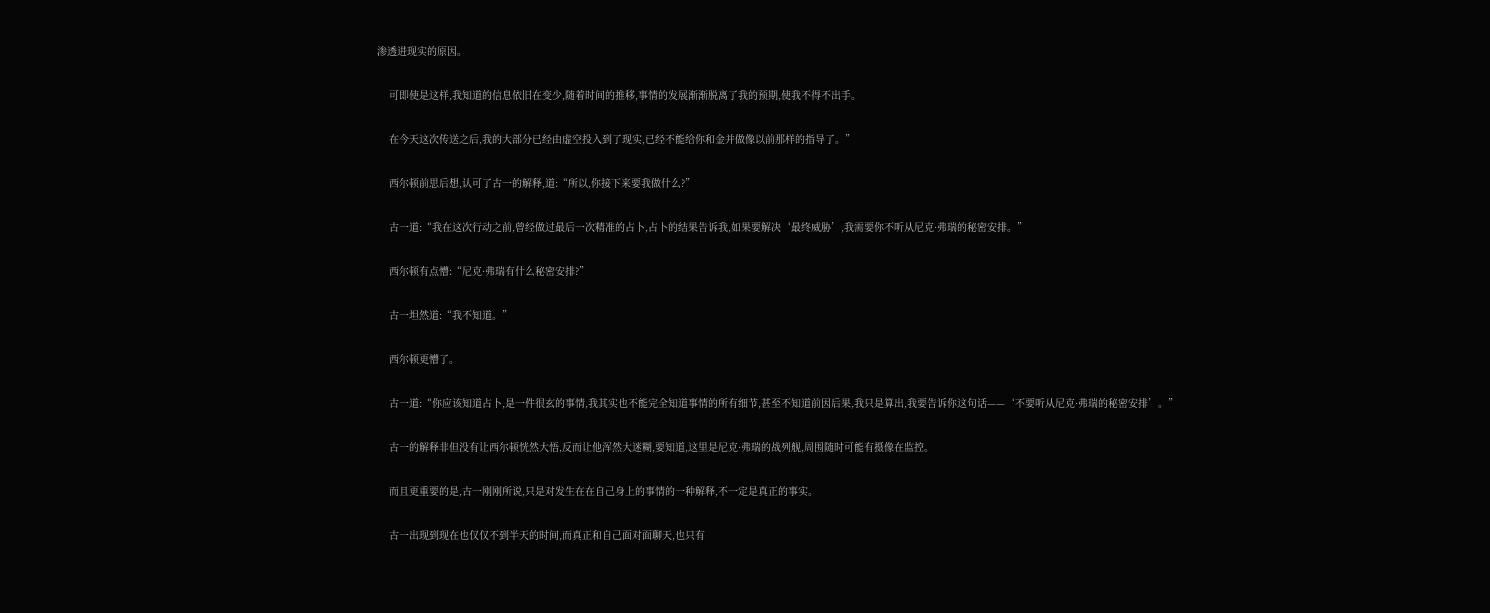渗透进现实的原因。

    可即使是这样,我知道的信息依旧在变少,随着时间的推移,事情的发展渐渐脱离了我的预期,使我不得不出手。

    在今天这次传送之后,我的大部分已经由虚空投入到了现实,已经不能给你和金并做像以前那样的指导了。”

    西尔顿前思后想,认可了古一的解释,道:“所以,你接下来要我做什么?”

    古一道:“我在这次行动之前,曾经做过最后一次精准的占卜,占卜的结果告诉我,如果要解决‘最终威胁’,我需要你不听从尼克·弗瑞的秘密安排。”

    西尔顿有点懵:“尼克·弗瑞有什么秘密安排?”

    古一坦然道:“我不知道。”

    西尔顿更懵了。

    古一道:“你应该知道占卜,是一件很玄的事情,我其实也不能完全知道事情的所有细节,甚至不知道前因后果,我只是算出,我要告诉你这句话——‘不要听从尼克·弗瑞的秘密安排’。”

    古一的解释非但没有让西尔顿恍然大悟,反而让他浑然大迷糊,要知道,这里是尼克·弗瑞的战列舰,周围随时可能有摄像在监控。

    而且更重要的是,古一刚刚所说,只是对发生在在自己身上的事情的一种解释,不一定是真正的事实。

    古一出现到现在也仅仅不到半天的时间,而真正和自己面对面聊天,也只有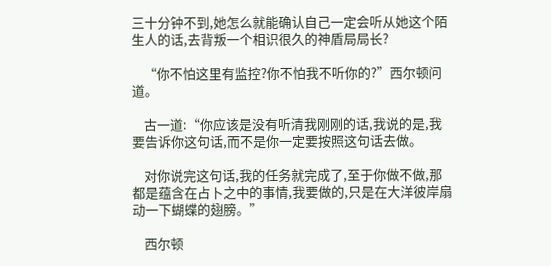三十分钟不到,她怎么就能确认自己一定会听从她这个陌生人的话,去背叛一个相识很久的神盾局局长?

    “你不怕这里有监控?你不怕我不听你的?”西尔顿问道。

    古一道:“你应该是没有听清我刚刚的话,我说的是,我要告诉你这句话,而不是你一定要按照这句话去做。

    对你说完这句话,我的任务就完成了,至于你做不做,那都是蕴含在占卜之中的事情,我要做的,只是在大洋彼岸扇动一下蝴蝶的翅膀。”

    西尔顿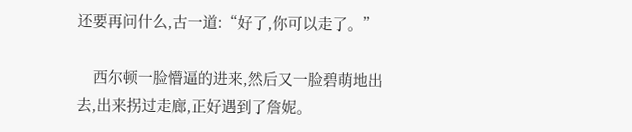还要再问什么,古一道:“好了,你可以走了。”

    西尔顿一脸懵逼的进来,然后又一脸碧萌地出去,出来拐过走廊,正好遇到了詹妮。